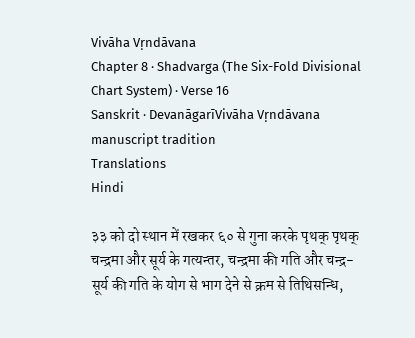Vivāha Vṛndāvana
Chapter 8 · Shadvarga (The Six-Fold Divisional Chart System) · Verse 16
Sanskrit · DevanāgarīVivāha Vṛndāvana manuscript tradition
Translations
Hindi

३३ को दो स्थान में रखकर ६० से गुना करके पृथक् पृथक् चन्द्रमा और सूर्य के गत्यन्तर, चन्द्रमा की गति और चन्द्र-सूर्य की गति के योग से भाग देने से क्रम से तिथिसन्धि,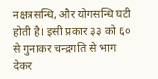नक्षत्रसन्धि, और योगसन्धि घटी होती है। इसी प्रकार ३३ को ६० से गुनाकर चन्द्रगति से भाग देकर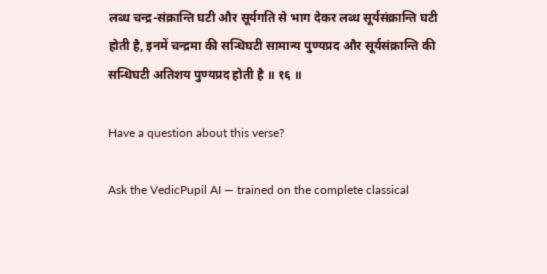लब्ध चन्द्र-संक्रान्ति घटी और सूर्यगति से भाग देकर लब्ध सूर्यसंक्रान्ति घटी होती है, इनमें चन्द्रमा की सन्धिघटी सामान्य पुण्यप्रद और सूर्यसंक्रान्ति की सन्धिघटी अतिशय पुण्यप्रद होती है ॥ १६ ॥

Have a question about this verse?

Ask the VedicPupil AI — trained on the complete classical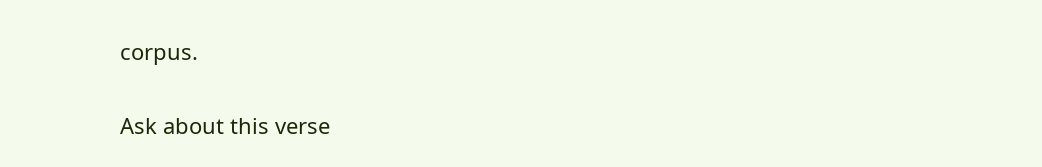corpus.

Ask about this verse